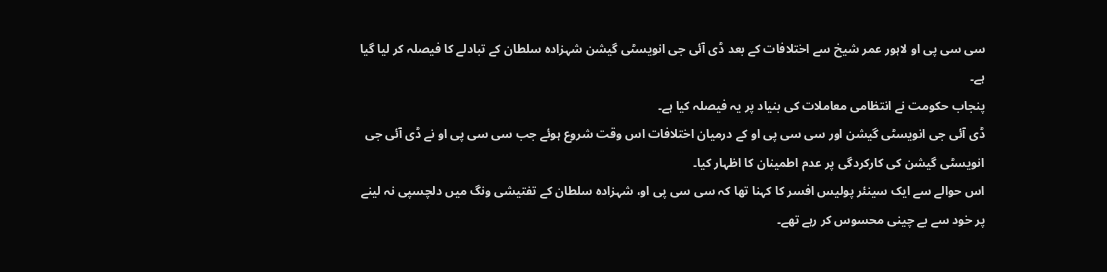سی سی پی او لاہور عمر شیخ سے اختلافات کے بعد ڈی آئی جی انویسٹی گیشن شہزادہ سلطان کے تبادلے کا فیصلہ کر لیا گیا ہے۔
پنجاب حکومت نے انتظامی معاملات کی بنیاد پر یہ فیصلہ کیا ہے۔
ڈی آئی جی انویسٹی گیشن اور سی سی پی او کے درمیان اختلافات اس وقت شروع ہوئے جب سی سی پی او نے ڈی آئی جی انویسٹی گیشن کی کارکردگی پر عدم اطمینان کا اظہار کیا۔
اس حوالے سے ایک سینئر پولیس افسر کا کہنا تھا کہ سی سی پی او، شہزادہ سلطان کے تفتیشی ونگ میں دلچسپی نہ لینے پر خود سے بے چینی محسوس کر رہے تھے۔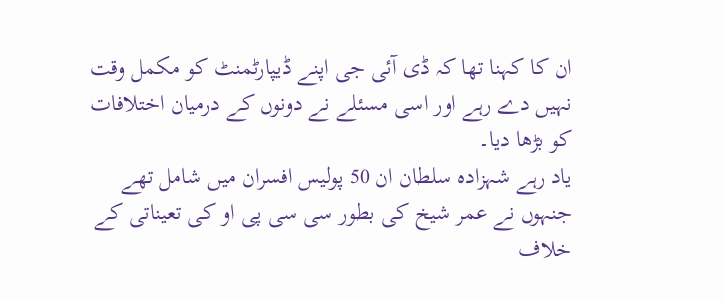ان کا کہنا تھا کہ ڈی آئی جی اپنے ڈیپارٹمنٹ کو مکمل وقت نہیں دے رہے اور اسی مسئلے نے دونوں کے درمیان اختلافات کو بڑھا دیا۔
یاد رہے شہزادہ سلطان ان 50 پولیس افسران میں شامل تھے جنہوں نے عمر شیخ کی بطور سی سی پی او کی تعیناتی کے خلاف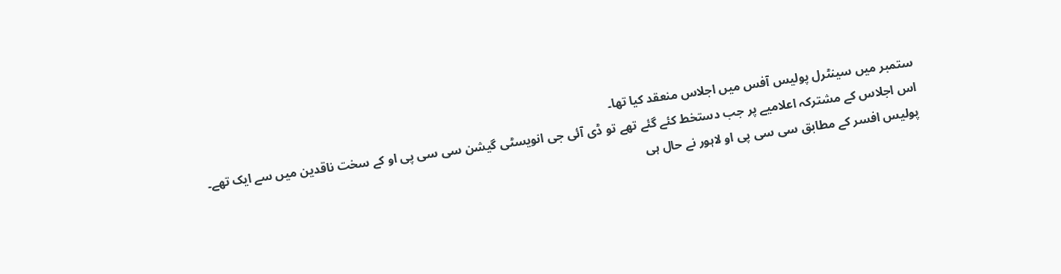ستمبر میں سینٹرل پولیس آفس میں اجلاس منعقد کیا تھا۔
اس اجلاس کے مشترکہ اعلامیے پر جب دستخط کئے گئے تھے تو ڈی آئی جی انویسٹی گیشن سی سی پی او کے سخت ناقدین میں سے ایک تھے۔
پولیس افسر کے مطابق سی سی پی او لاہور نے حال ہی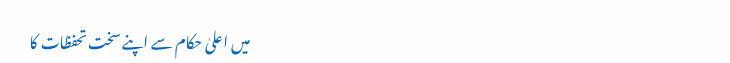میں اعلیٰ حکام سے اپنے سخت تحفظات کا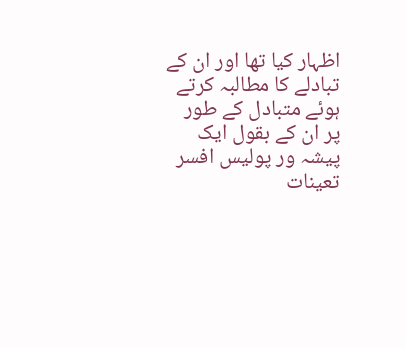اظہار کیا تھا اور ان کے تبادلے کا مطالبہ کرتے ہوئے متبادل کے طور پر ان کے بقول ایک پیشہ ور پولیس افسر تعینات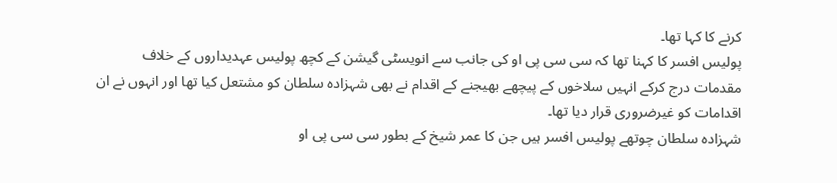کرنے کا کہا تھا۔
پولیس افسر کا کہنا تھا کہ سی سی پی او کی جانب سے انویسٹی گیشن کے کچھ پولیس عہدیداروں کے خلاف مقدمات درج کرکے انہیں سلاخوں کے پیچھے بھیجنے کے اقدام نے بھی شہزادہ سلطان کو مشتعل کیا تھا اور انہوں نے ان اقدامات کو غیرضروری قرار دیا تھا۔
شہزادہ سلطان چوتھے پولیس افسر ہیں جن کا عمر شیخ کے بطور سی سی پی او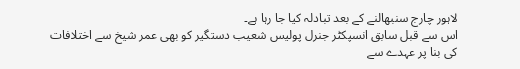لاہور چارج سنبھالنے کے بعد تبادلہ کیا جا رہا ہے۔
اس سے قبل سابق انسپکٹر جنرل پولیس شعیب دستگیر کو بھی عمر شیخ سے اختلافات کی بنا پر عہدے سے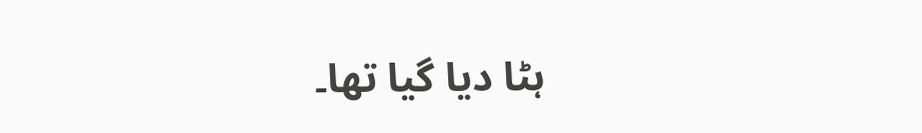ہٹا دیا گیا تھا۔